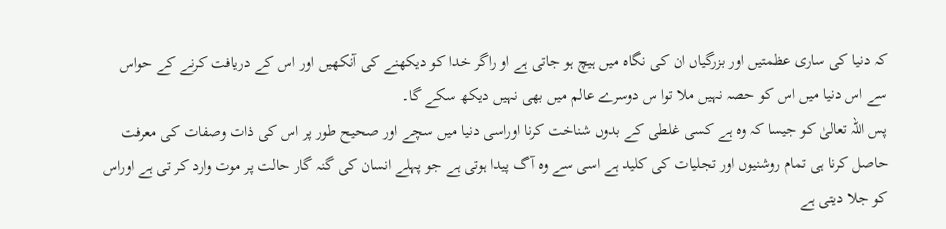کہ دنیا کی ساری عظمتیں اور بزرگیاں ان کی نگاہ میں ہیچ ہو جاتی ہے او راگر خدا کو دیکھنے کی آنکھیں اور اس کے دریافت کرنے کے حواس سے اس دنیا میں اس کو حصہ نہیں ملا توا س دوسرے عالم میں بھی نہیں دیکھ سکے گا۔
پس اللہ تعالیٰ کو جیسا کہ وہ ہے کسی غلطی کے بدوں شناخت کرنا اوراسی دنیا میں سچے اور صحیح طور پر اس کی ذات وصفات کی معرفت حاصل کرنا ہی تمام روشنیوں اور تجلیات کی کلید ہے اسی سے وہ آگ پیدا ہوتی ہے جو پہلے انسان کی گنہ گار حالت پر موت وارد کر تی ہے اوراس کو جلا دیتی ہے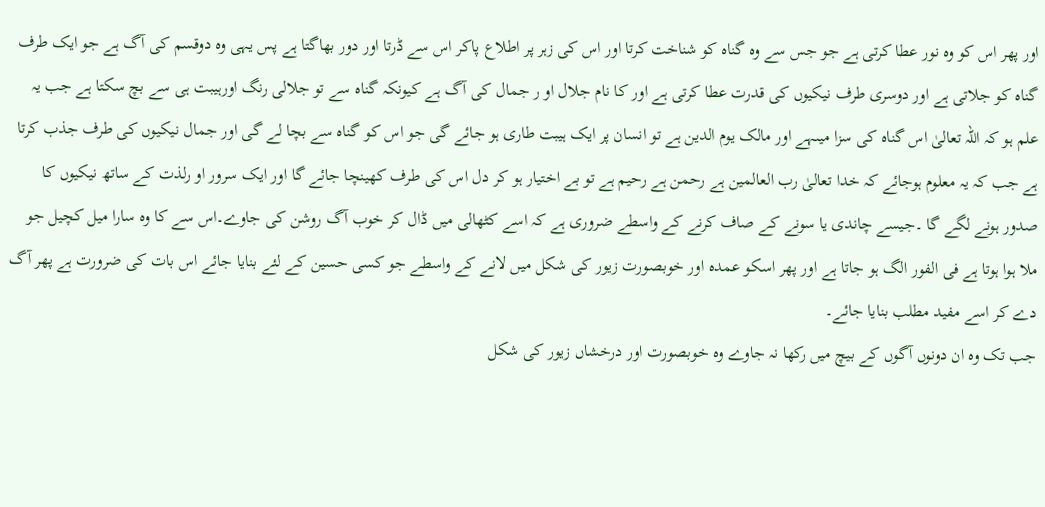اور پھر اس کو وہ نور عطا کرتی ہے جو جس سے وہ گناہ کو شناخت کرتا اور اس کی زہر پر اطلاع پاکر اس سے ڈرتا اور دور بھاگتا ہے پس یہی وہ دوقسم کی آگ ہے جو ایک طرف گناہ کو جلاتی ہے اور دوسری طرف نیکیوں کی قدرت عطا کرتی ہے اور کا نام جلال او ر جمال کی آگ ہے کیونکہ گناہ سے تو جلالی رنگ اورہیبت ہی سے بچ سکتا ہے جب یہ علم ہو کہ اللہ تعالیٰ اس گناہ کی سزا میںہے اور مالک یوم الدین ہے تو انسان پر ایک ہیبت طاری ہو جائے گی جو اس کو گناہ سے بچا لے گی اور جمال نیکیوں کی طرف جذب کرتا ہے جب کہ یہ معلوم ہوجائے کہ خدا تعالیٰ رب العالمین ہے رحمن ہے رحیم ہے تو بے اختیار ہو کر دل اس کی طرف کھینچا جائے گا اور ایک سرور او رلذت کے ساتھ نیکیوں کا صدور ہونے لگے گا ۔جیسے چاندی یا سونے کے صاف کرنے کے واسطے ضروری ہے کہ اسے کٹھالی میں ڈال کر خوب آگ روشن کی جاوے۔اس سے کا وہ سارا میل کچیل جو ملا ہوا ہوتا ہے فی الفور الگ ہو جاتا ہے اور پھر اسکو عمدہ اور خوبصورت زیور کی شکل میں لانے کے واسطے جو کسی حسین کے لئے بنایا جائے اس بات کی ضرورت ہے پھر آگ دے کر اسے مفید مطلب بنایا جائے۔
جب تک وہ ان دونوں آگوں کے بیچ میں رکھا نہ جاوے وہ خوبصورت اور درخشاں زیور کی شکل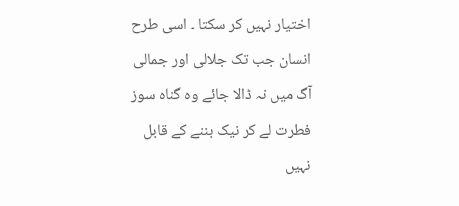اختیار نہیں کر سکتا ۔ اسی طرح انسان جب تک جلالی اور جمالی آگ میں نہ ڈالا جائے وہ گناہ سوز فطرت لے کر نیک بننے کے قابل نہیں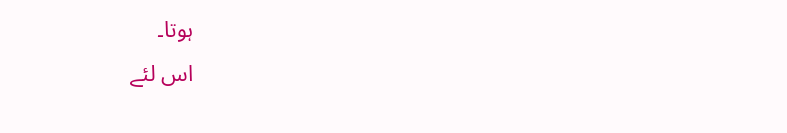ہوتا۔
اس لئے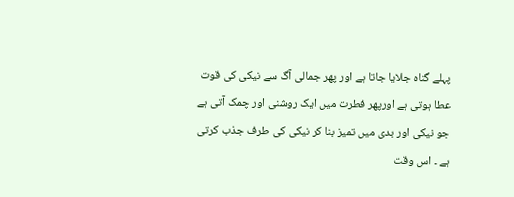پہلے گناہ جلایا جاتا ہے اور پھر جمالی آگ سے نیکی کی قوت عطا ہوتی ہے اورپھر فطرت میں ایک روشنی اور چمک آتی ہے جو نیکی اور بدی میں تمیز بنا کر نیکی کی طرف جذب کرتی ہے ۔ اس وقت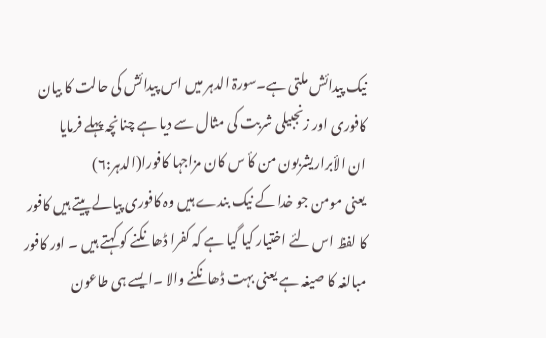نیک پیدائش ملتی ہے۔سورۃ الدہر میں اس پیدائش کی حالت کا بیان کافوری اور زنجبیلی شربت کی مثال سے دیا ہے چنانچہ پہلے فرمایا
ان الأبراریشربون من کأ س کان مزاجہا کافورا(الدہر:۶)
یعنی مومن جو خدا کے نیک بندے ہیں وہ کافوری پیالے پیتے ہیں کافور کا لفظ اس لئے اختیار کیا گیا ہے کہ کفرا ڈھانکنے کو کہتے ہیں ۔ اور کافور مبالغہ کا صیغہ ہے یعنی بہت ڈھانکنے والا ۔ایسے ہی طاعون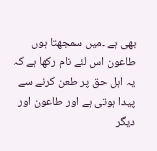بھی ہے ۔میں سمجھتا ہوں طاعون اس لئے نام رکھا ہے کہ یہ اہل حق پر طعن کرنے سے پیدا ہوتی ہے اور طاعون اور دیگر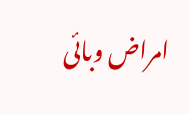امراض وبائی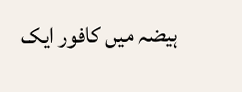ہیضہ میں کافور ایک